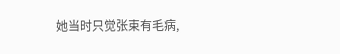她当时只觉张束有毛病,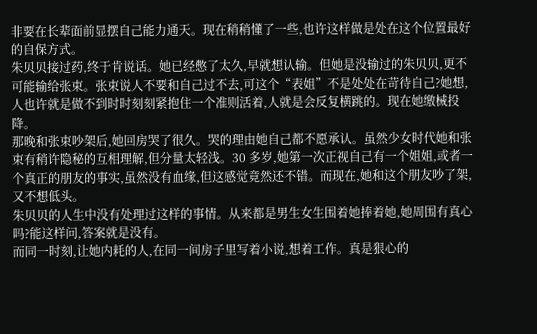非要在长辈面前显摆自己能力通天。现在稍稍懂了一些,也许这样做是处在这个位置最好的自保方式。
朱贝贝接过药,终于肯说话。她已经憋了太久,早就想认输。但她是没输过的朱贝贝,更不可能输给张束。张束说人不要和自己过不去,可这个“表姐”不是处处在苛待自己?她想,人也许就是做不到时时刻刻紧抱住一个准则活着,人就是会反复横跳的。现在她缴械投降。
那晚和张束吵架后,她回房哭了很久。哭的理由她自己都不愿承认。虽然少女时代她和张束有稍许隐秘的互相理解,但分量太轻浅。30 多岁,她第一次正视自己有一个姐姐,或者一个真正的朋友的事实,虽然没有血缘,但这感觉竟然还不错。而现在,她和这个朋友吵了架,又不想低头。
朱贝贝的人生中没有处理过这样的事情。从来都是男生女生围着她捧着她,她周围有真心吗?能这样问,答案就是没有。
而同一时刻,让她内耗的人,在同一间房子里写着小说,想着工作。真是狠心的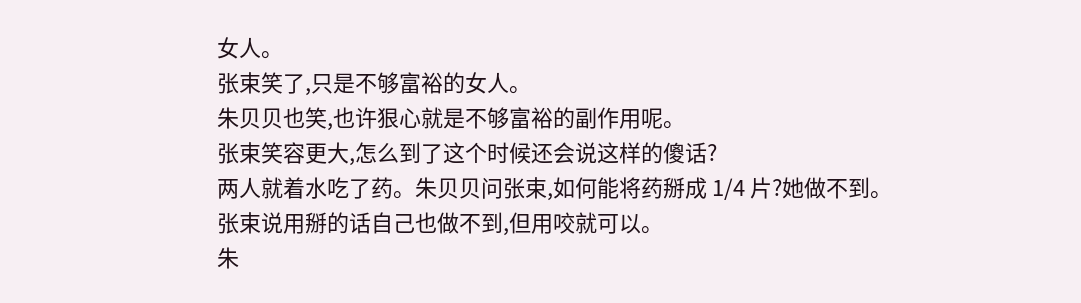女人。
张束笑了,只是不够富裕的女人。
朱贝贝也笑,也许狠心就是不够富裕的副作用呢。
张束笑容更大,怎么到了这个时候还会说这样的傻话?
两人就着水吃了药。朱贝贝问张束,如何能将药掰成 1/4 片?她做不到。
张束说用掰的话自己也做不到,但用咬就可以。
朱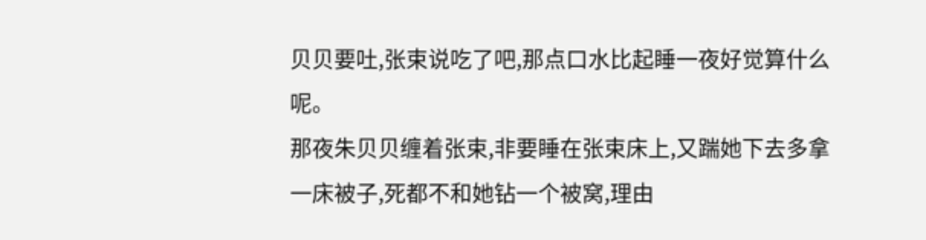贝贝要吐,张束说吃了吧,那点口水比起睡一夜好觉算什么呢。
那夜朱贝贝缠着张束,非要睡在张束床上,又踹她下去多拿一床被子,死都不和她钻一个被窝,理由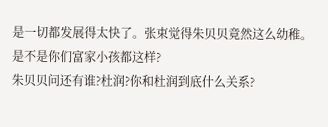是一切都发展得太快了。张束觉得朱贝贝竟然这么幼稚。是不是你们富家小孩都这样?
朱贝贝问还有谁?杜润?你和杜润到底什么关系?